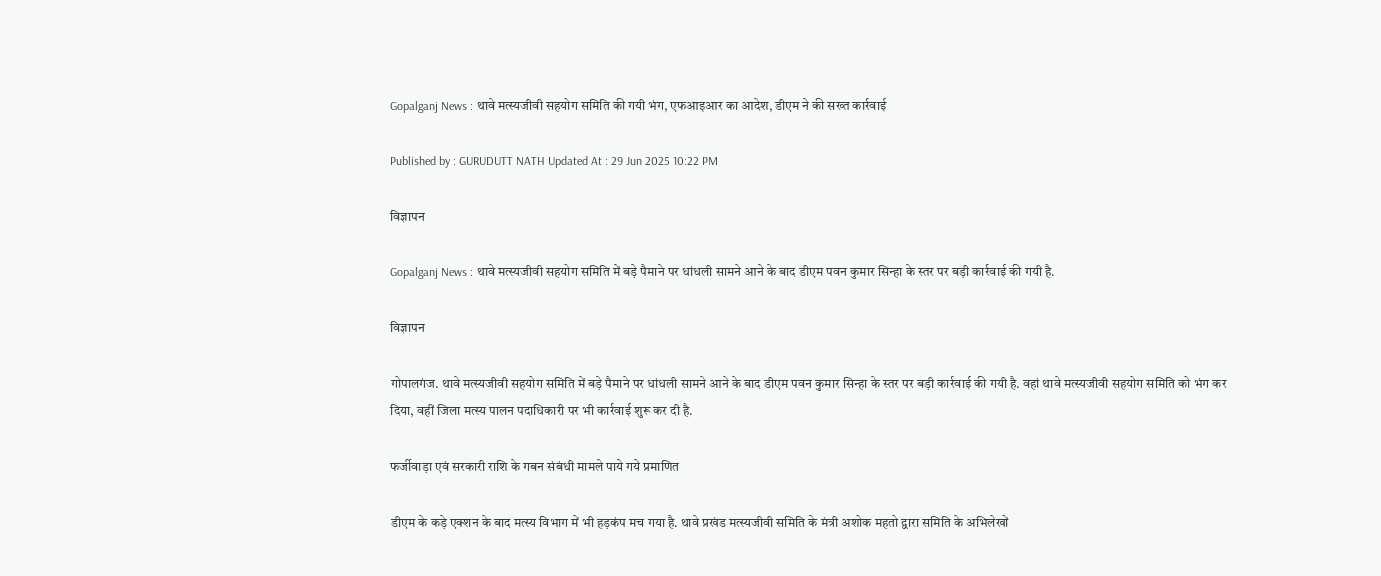Gopalganj News : थावे मत्स्यजीवी सहयोग समिति की गयी भंग, एफआइआर का आदेश, डीएम ने की सख्त कार्रवाई

Published by : GURUDUTT NATH Updated At : 29 Jun 2025 10:22 PM

विज्ञापन

Gopalganj News : थावे मत्स्यजीवी सहयोग समिति में बड़े पैमाने पर धांधली सामने आने के बाद डीएम पवन कुमार सिन्हा के स्तर पर बड़ी कार्रवाई की गयी है.

विज्ञापन

गोपालगंज. थावे मत्स्यजीवी सहयोग समिति में बड़े पैमाने पर धांधली सामने आने के बाद डीएम पवन कुमार सिन्हा के स्तर पर बड़ी कार्रवाई की गयी है. वहां थावे मत्स्यजीवी सहयोग समिति को भंग कर दिया, वहीं जिला मत्स्य पालन पदाधिकारी पर भी कार्रवाई शुरू कर दी है.

फर्जीवाड़ा एवं सरकारी राशि के गबन संबंधी मामले पाये गये प्रमाणित

डीएम के कड़े एक्शन के बाद मत्स्य विभाग में भी हड़कंप मच गया है. थावे प्रखंड मत्स्यजीवी समिति के मंत्री अशोक महतो द्वारा समिति के अभिलेखों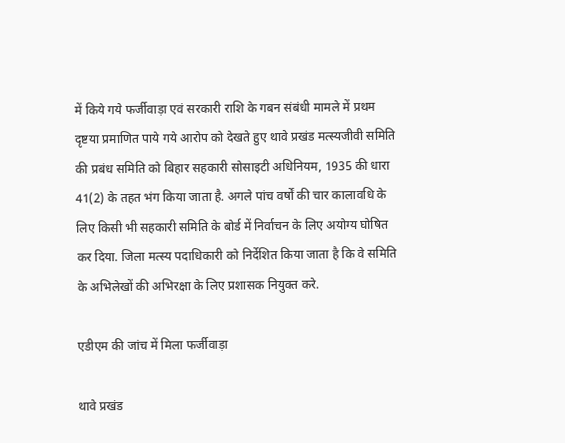में किये गये फर्जीवाड़ा एवं सरकारी राशि के गबन संबंधी मामले में प्रथम दृष्टया प्रमाणित पाये गये आरोप को देखते हुए थावे प्रखंड मत्स्यजीवी समिति की प्रबंध समिति को बिहार सहकारी सोसाइटी अधिनियम, 1935 की धारा 41(2) के तहत भंग किया जाता है. अगले पांच वर्षों की चार कालावधि के लिए किसी भी सहकारी समिति के बोर्ड में निर्वाचन के लिए अयोग्य घोषित कर दिया. जिला मत्स्य पदाधिकारी को निर्देशित किया जाता है कि वे समिति के अभिलेखों की अभिरक्षा के लिए प्रशासक नियुक्त करे.

एडीएम की जांच में मिला फर्जीवाड़ा

थावे प्रखंड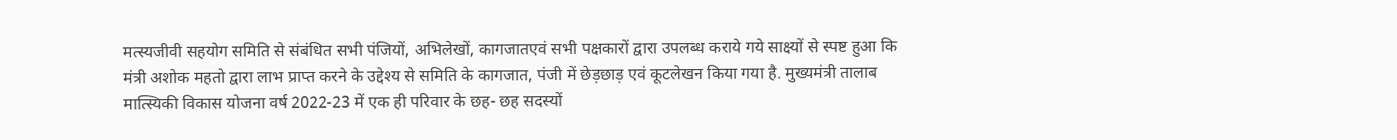मत्स्यजीवी सहयोग समिति से संबंधित सभी पंजियों, अभिलेखों, कागजातएवं सभी पक्षकारों द्वारा उपलब्ध कराये गये साक्ष्यों से स्पष्ट हुआ कि मंत्री अशोक महतो द्वारा लाभ प्राप्त करने के उद्देश्य से समिति के कागजात, पंजी में छेड़छाड़ एवं कूटलेखन किया गया है. मुख्यमंत्री तालाब मात्स्यिकी विकास योजना वर्ष 2022-23 में एक ही परिवार के छह- छह सदस्यों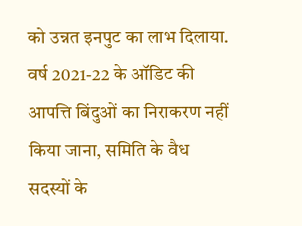को उन्नत इनपुट का लाभ दिलाया. वर्ष 2021-22 के ऑडिट की आपत्ति बिंदुओं का निराकरण नहीं किया जाना, समिति के वैध सदस्यों के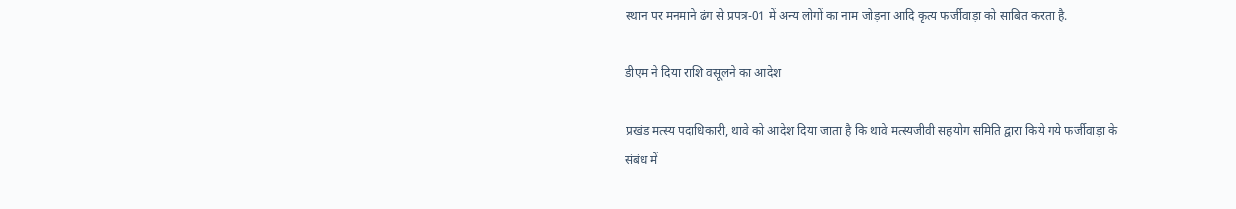स्थान पर मनमाने ढंग से प्रपत्र-01 में अन्य लोगों का नाम जोड़ना आदि कृत्य फर्जीवाड़ा को साबित करता है.

डीएम ने दिया राशि वसूलने का आदेश

प्रखंड मत्स्य पदाधिकारी, थावे को आदेश दिया जाता है कि थावे मत्स्यजीवी सहयोग समिति द्वारा किये गये फर्जीवाड़ा के संबंध में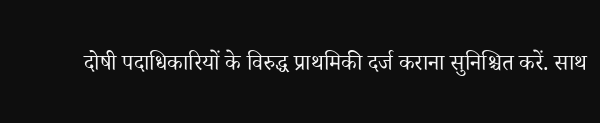दोषी पदाधिकारियों के विरुद्ध प्राथमिकी दर्ज कराना सुनिश्चित करें. साथ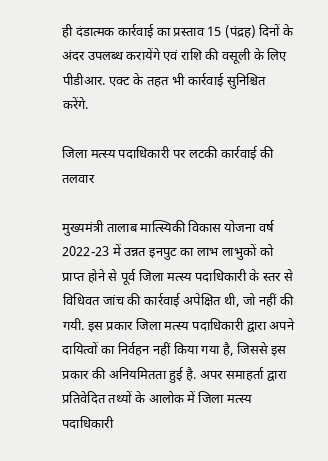ही दंडात्मक कार्रवाई का प्रस्ताव 15 (पंद्रह) दिनों के अंदर उपलब्ध करायेंगे एवं राशि की वसूली के लिए पीडीआर. एक्ट के तहत भी कार्रवाई सुनिश्चित करेंगे.

जिला मत्स्य पदाधिकारी पर लटकी कार्रवाई की तलवार

मुख्यमंत्री तालाब मात्स्यिकी विकास योजना वर्ष 2022-23 में उन्नत इनपुट का लाभ लाभुकों को प्राप्त होने से पूर्व जिला मत्स्य पदाधिकारी के स्तर से विधिवत जांच की कार्रवाई अपेक्षित थी, जो नहीं की गयी. इस प्रकार जिला मत्स्य पदाधिकारी द्वारा अपने दायित्वों का निर्वहन नहीं किया गया है, जिससे इस प्रकार की अनियमितता हुई है. अपर समाहर्ता द्वारा प्रतिवेदित तथ्यों के आलोक में जिला मत्स्य पदाधिकारी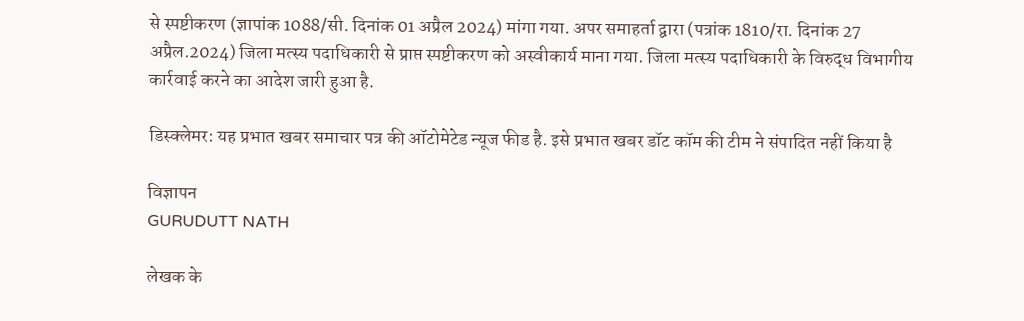से स्पष्टीकरण (ज्ञापांक 1088/सी. दिनांक 01 अप्रैल 2024) मांगा गया. अपर समाहर्ता द्वारा (पत्रांक 1810/रा. दिनांक 27 अप्रैल.2024) जिला मत्स्य पदाधिकारी से प्राप्त स्पष्टीकरण को अस्वीकार्य माना गया. जिला मत्स्य पदाधिकारी के विरुद्ध विभागीय कार्रवाई करने का आदेश जारी हुआ है.

डिस्क्लेमर: यह प्रभात खबर समाचार पत्र की ऑटोमेटेड न्यूज फीड है. इसे प्रभात खबर डॉट कॉम की टीम ने संपादित नहीं किया है

विज्ञापन
GURUDUTT NATH

लेखक के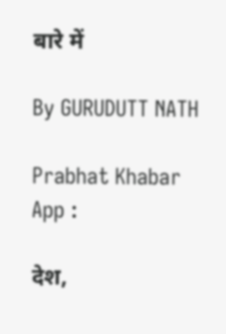बारे में

By GURUDUTT NATH

Prabhat Khabar App :

देश,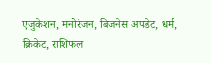एजुकेशन, मनोरंजन, बिजनेस अपडेट, धर्म, क्रिकेट, राशिफल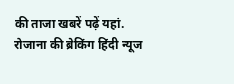की ताजा खबरें पढ़ें यहां. रोजाना की ब्रेकिंग हिंदी न्यूज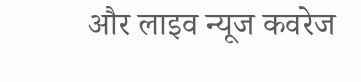और लाइव न्यूज कवरेज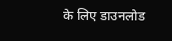के लिए डाउनलोड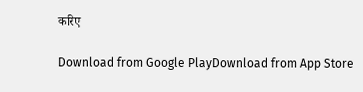करिए

Download from Google PlayDownload from App Store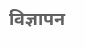विज्ञापन